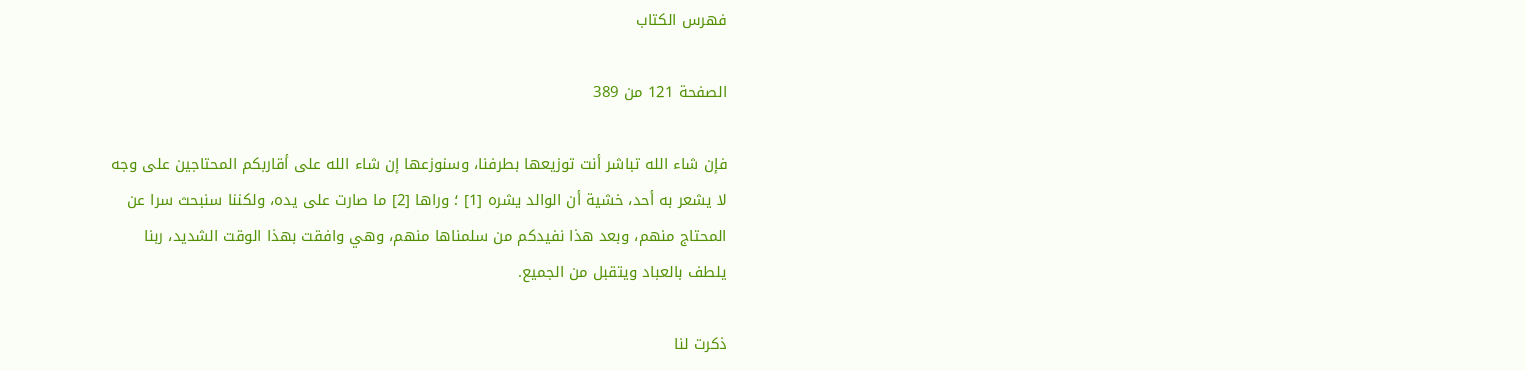فهرس الكتاب

الصفحة 121 من 389

فإن شاء الله تباشر أنت توزيعها بطرفنا، وسنوزعها إن شاء الله على أقاربكم المحتاجين على وجه لا يشعر به أحد، خشية أن الوالد يشره [1] ؛ وراها [2] ما صارت على يده، ولكننا سنبحث سرا عن المحتاج منهم، وبعد هذا نفيدكم من سلمناها منهم، وهي وافقت بهذا الوقت الشديد، ربنا يلطف بالعباد ويتقبل من الجميع.

ذكرت لنا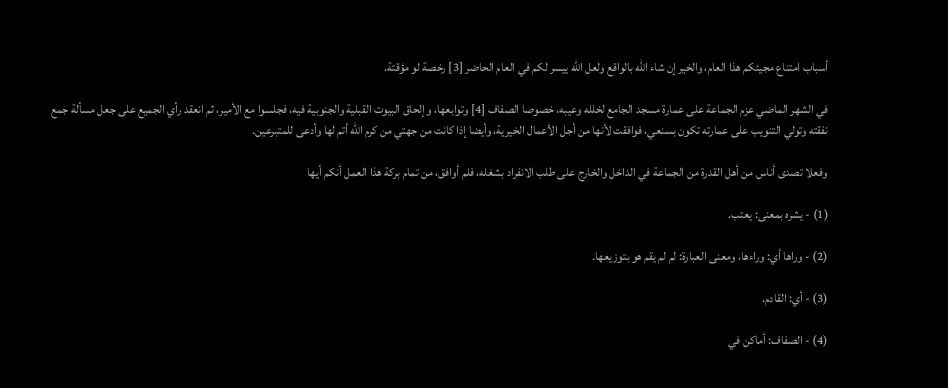أسباب امتناع مجيئكم هذا العام، والخير إن شاء الله بالواقع ولعل الله ييسر لكم في العام الحاضر [3] رخصة لو مؤقتة.

في الشهر الماضي عزم الجماعة على عمارة مسجد الجامع لخلله وعيبه، خصوصا الصفاف [4] وتوابعها، وإلحاق البيوت القبلية والجنوبية فيه، فجلسوا مع الأمير، ثم انعقد رأي الجميع على جعل مسألة جمع نفقته وتولي التنويب على عمارته تكون بسنعي، فوافقت لأنها من أجل الأعمال الخيرية، وأيضا إذا كانت من جهتي من كرم الله أتم لها وأدعى للمتبرعين.

وفعلا تصدى أناس من أهل القدرة من الجماعة في الداخل والخارج على طلب الانفراد بشغله، فلم أوافق، من تمام بركة هذا العمل أنكم أيها

(1) - يشره بمعنى: يعتب.

(2) - وراها أي: وراءها، ومعنى العبارة: لم لم يقم هو بتوزيعها.

(3) - أي: القادم.

(4) - الصفاف: أماكن في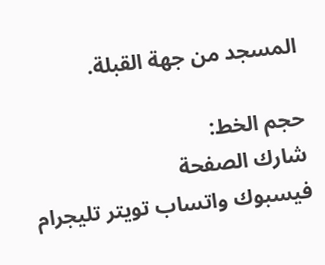المسجد من جهة القبلة.

حجم الخط:
شارك الصفحة
فيسبوك واتساب تويتر تليجرام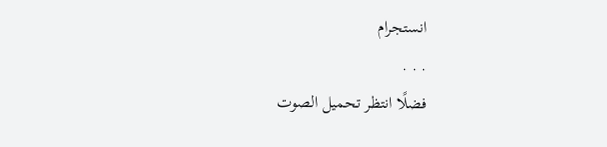انستجرام
. . .
فضلًا انتظر تحميل الصوت